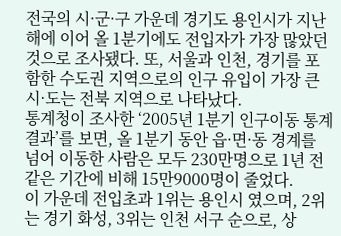전국의 시·군·구 가운데 경기도 용인시가 지난해에 이어 올 1분기에도 전입자가 가장 많았던 것으로 조사됐다. 또, 서울과 인천, 경기를 포함한 수도권 지역으로의 인구 유입이 가장 큰 시·도는 전북 지역으로 나타났다.
통계청이 조사한 ‘2005년 1분기 인구이동 통계 결과’를 보면, 올 1분기 동안 읍·면·동 경계를 넘어 이동한 사람은 모두 230만명으로 1년 전 같은 기간에 비해 15만9000명이 줄었다.
이 가운데 전입초과 1위는 용인시 였으며, 2위는 경기 화성, 3위는 인천 서구 순으로, 상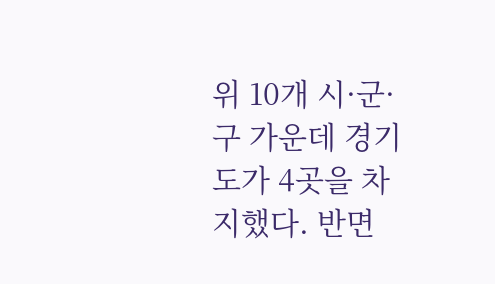위 10개 시·군·구 가운데 경기도가 4곳을 차지했다. 반면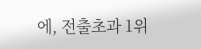에, 전출초과 1위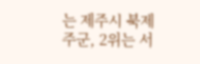는 제주시 북제주군, 2위는 서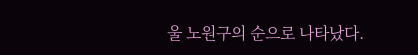울 노원구의 순으로 나타났다.